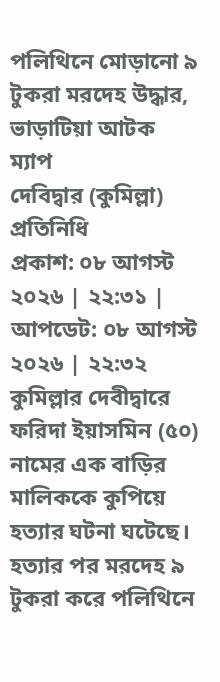পলিথিনে মোড়ানো ৯ টুকরা মরদেহ উদ্ধার, ভাড়াটিয়া আটক
ম্যাপ
দেবিদ্বার (কুমিল্লা) প্রতিনিধি
প্রকাশ: ০৮ আগস্ট ২০২৬ | ২২:৩১ | আপডেট: ০৮ আগস্ট ২০২৬ | ২২:৩২
কুমিল্লার দেবীদ্বারে ফরিদা ইয়াসমিন (৫০) নামের এক বাড়ির মালিককে কুপিয়ে হত্যার ঘটনা ঘটেছে। হত্যার পর মরদেহ ৯ টুকরা করে পলিথিনে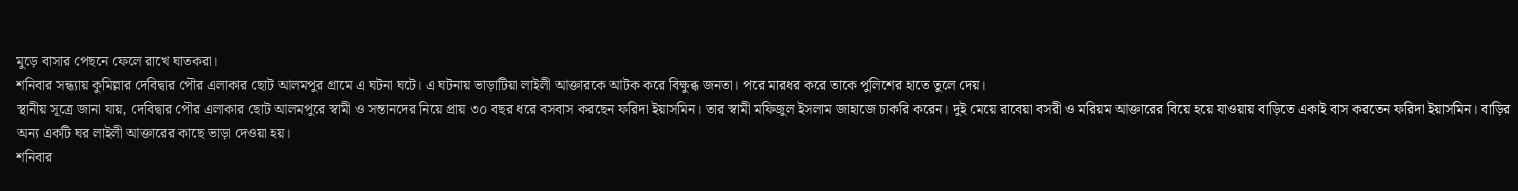মুড়ে বাসার পেছনে ফেলে রাখে ঘাতকরা।
শনিবার সন্ধ্যায় কুমিল্লার দেবিদ্বার পৌর এলাকার ছোট আলমপুর গ্রামে এ ঘটনা ঘটে। এ ঘটনায় ভাড়াটিয়া লাইলী আক্তারকে আটক করে বিক্ষুব্ধ জনতা। পরে মারধর করে তাকে পুলিশের হাতে তুলে দেয়।
স্থানীয় সূত্রে জানা যায়, দেবিদ্বার পৌর এলাকার ছোট আলমপুরে স্বামী ও সন্তানদের নিয়ে প্রায় ৩০ বছর ধরে বসবাস করছেন ফরিদা ইয়াসমিন। তার স্বামী মফিজুল ইসলাম জাহাজে চাকরি করেন। দুই মেয়ে রাবেয়া বসরী ও মরিয়ম আক্তারের বিয়ে হয়ে যাওয়ায় বাড়িতে একাই বাস করতেন ফরিদা ইয়াসমিন। বাড়ির অন্য একটি ঘর লাইলী আক্তারের কাছে ভাড়া দেওয়া হয়।
শনিবার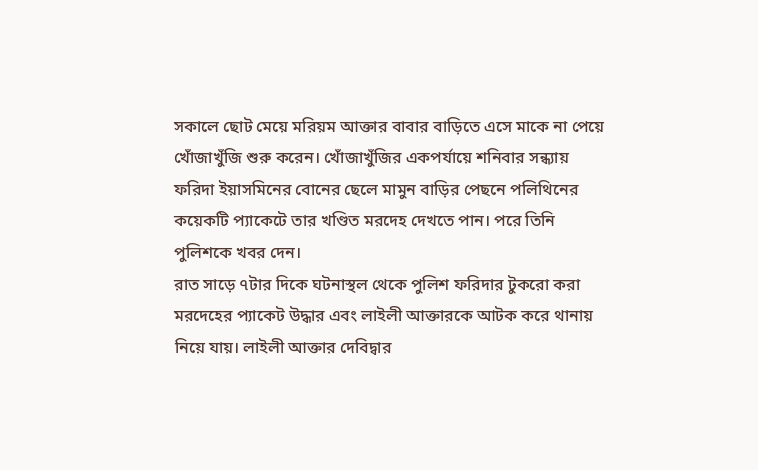সকালে ছোট মেয়ে মরিয়ম আক্তার বাবার বাড়িতে এসে মাকে না পেয়ে খোঁজাখুঁজি শুরু করেন। খোঁজাখুঁজির একপর্যায়ে শনিবার সন্ধ্যায় ফরিদা ইয়াসমিনের বোনের ছেলে মামুন বাড়ির পেছনে পলিথিনের কয়েকটি প্যাকেটে তার খণ্ডিত মরদেহ দেখতে পান। পরে তিনি পুলিশকে খবর দেন।
রাত সাড়ে ৭টার দিকে ঘটনাস্থল থেকে পুলিশ ফরিদার টুকরো করা মরদেহের প্যাকেট উদ্ধার এবং লাইলী আক্তারকে আটক করে থানায় নিয়ে যায়। লাইলী আক্তার দেবিদ্বার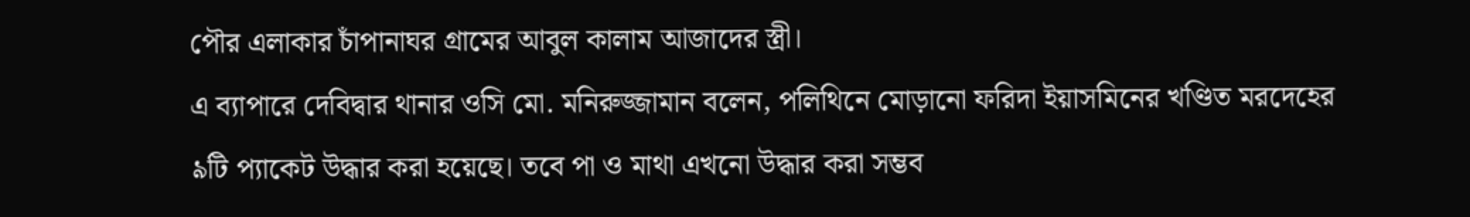পৌর এলাকার চাঁপানাঘর গ্রামের আবুল কালাম আজাদের স্ত্রী।
এ ব্যাপারে দেবিদ্বার থানার ওসি মো. মনিরুজ্জামান বলেন, পলিথিনে মোড়ানো ফরিদা ইয়াসমিনের খণ্ডিত মরদেহের ৯টি প্যাকেট উদ্ধার করা হয়েছে। তবে পা ও মাথা এখনো উদ্ধার করা সম্ভব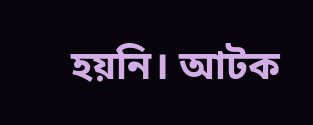হয়নি। আটক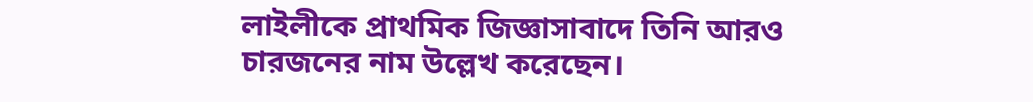লাইলীকে প্রাথমিক জিজ্ঞাসাবাদে তিনি আরও চারজনের নাম উল্লেখ করেছেন।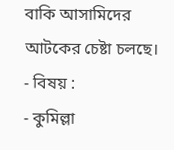বাকি আসামিদের আটকের চেষ্টা চলছে।
- বিষয় :
- কুমিল্লা